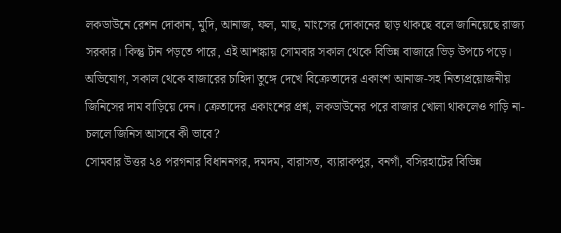লকডাউনে রেশন দোকান, মুদি, আনাজ, ফল, মাছ, মাংসের দোকানের ছাড় থাকছে বলে জানিয়েছে রাজ্য সরকার। কিন্তু টান পড়তে পারে, এই আশঙ্কায় সোমবার সকাল থেকে বিভিন্ন বাজারে ভিড় উপচে পড়ে। অভিযোগ, সকাল থেকে বাজারের চাহিদা তুঙ্গে দেখে বিক্রেতাদের একাংশ আনাজ-সহ নিত্যপ্রয়োজনীয় জিনিসের দাম বাড়িয়ে দেন। ক্রেতাদের একাংশের প্রশ্ন, লকডাউনের পরে বাজার খোলা থাকলেও গাড়ি না-চললে জিনিস আসবে কী ভাবে?
সোমবার উত্তর ২৪ পরগনার বিধাননগর, দমদম, বারাসত, ব্যারাকপুর, বনগাঁ, বসিরহাটের বিভিন্ন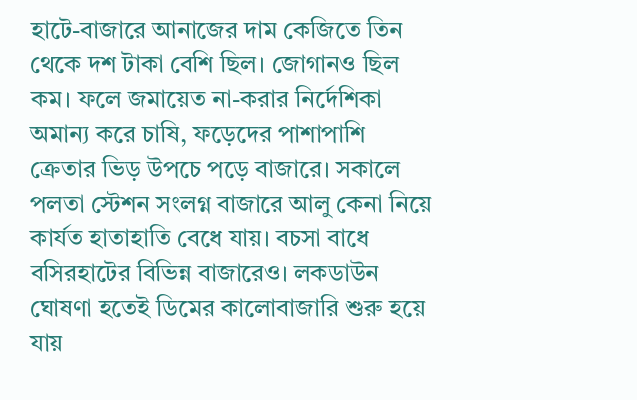হাটে-বাজারে আনাজের দাম কেজিতে তিন থেকে দশ টাকা বেশি ছিল। জোগানও ছিল কম। ফলে জমায়েত না-করার নির্দেশিকা অমান্য করে চাষি, ফড়েদের পাশাপাশি ক্রেতার ভিড় উপচে পড়ে বাজারে। সকালে পলতা স্টেশন সংলগ্ন বাজারে আলু কেনা নিয়ে কার্যত হাতাহাতি বেধে যায়। বচসা বাধে বসিরহাটের বিভিন্ন বাজারেও। লকডাউন ঘোষণা হতেই ডিমের কালোবাজারি শুরু হয়ে যায়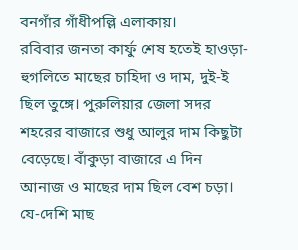বনগাঁর গাঁধীপল্লি এলাকায়।
রবিবার জনতা কার্ফু শেষ হতেই হাওড়া-হুগলিতে মাছের চাহিদা ও দাম, দুই-ই ছিল তুঙ্গে। পুরুলিয়ার জেলা সদর শহরের বাজারে শুধু আলুর দাম কিছুটা বেড়েছে। বাঁকুড়া বাজারে এ দিন আনাজ ও মাছের দাম ছিল বেশ চড়া। যে-দেশি মাছ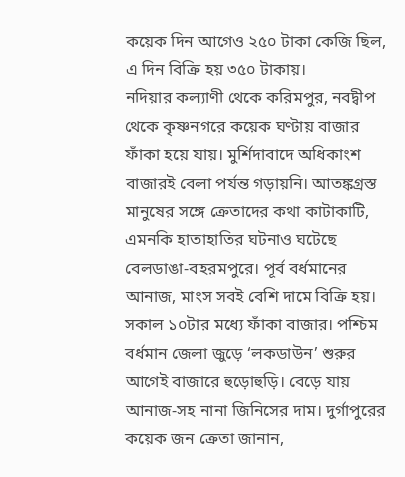কয়েক দিন আগেও ২৫০ টাকা কেজি ছিল, এ দিন বিক্রি হয় ৩৫০ টাকায়।
নদিয়ার কল্যাণী থেকে করিমপুর, নবদ্বীপ থেকে কৃষ্ণনগরে কয়েক ঘণ্টায় বাজার ফাঁকা হয়ে যায়। মুর্শিদাবাদে অধিকাংশ বাজারই বেলা পর্যন্ত গড়ায়নি। আতঙ্কগ্রস্ত মানুষের সঙ্গে ক্রেতাদের কথা কাটাকাটি, এমনকি হাতাহাতির ঘটনাও ঘটেছে বেলডাঙা-বহরমপুরে। পূর্ব বর্ধমানের আনাজ, মাংস সবই বেশি দামে বিক্রি হয়। সকাল ১০টার মধ্যে ফাঁকা বাজার। পশ্চিম বর্ধমান জেলা জুড়ে ‘লকডাউন’ শুরুর আগেই বাজারে হুড়োহুড়ি। বেড়ে যায় আনাজ-সহ নানা জিনিসের দাম। দুর্গাপুরের কয়েক জন ক্রেতা জানান,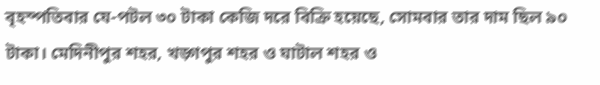বৃহস্পতিবার যে-পটল ৩০ টাকা কেজি দরে বিক্রি হয়েছে, সোমবার তার দাম ছিল ৯০ টাকা। মেদিনীপুর শহর, খড়্গপুর শহর ও ঘাটাল শহর ও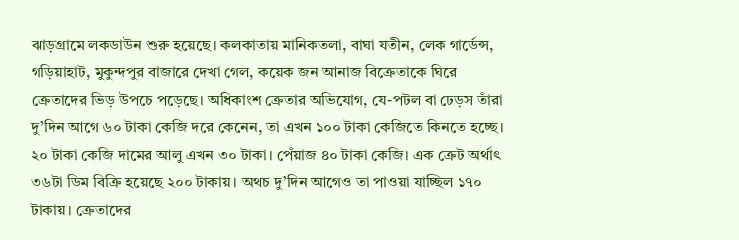ঝাড়গ্রামে লকডাউন শুরু হয়েছে। কলকাতায় মানিকতলা, বাঘা যতীন, লেক গার্ডেন্স, গড়িয়াহাট, মুকুন্দপুর বাজারে দেখা গেল, কয়েক জন আনাজ বিক্রেতাকে ঘিরে ক্রেতাদের ভিড় উপচে পড়েছে। অধিকাংশ ক্রেতার অভিযোগ, যে-পটল বা ঢেড়স তাঁরা দু’দিন আগে ৬০ টাকা কেজি দরে কেনেন, তা এখন ১০০ টাকা কেজিতে কিনতে হচ্ছে। ২০ টাকা কেজি দামের আলু এখন ৩০ টাকা। পেঁয়াজ ৪০ টাকা কেজি। এক ক্রেট অর্থাৎ ৩৬টা ডিম বিক্রি হয়েছে ২০০ টাকায়। অথচ দু’দিন আগেও তা পাওয়া যাচ্ছিল ১৭০ টাকায়। ক্রেতাদের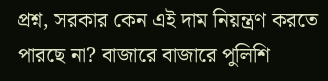প্রশ্ন, সরকার কেন এই দাম নিয়ন্ত্রণ করতে পারছে না? বাজারে বাজারে পুলিশি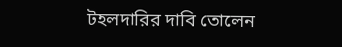টহলদারির দাবি তোলেন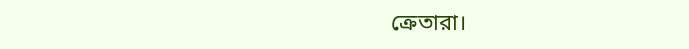ক্রেতারা।